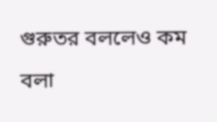গুরুতর বললেও কম বলা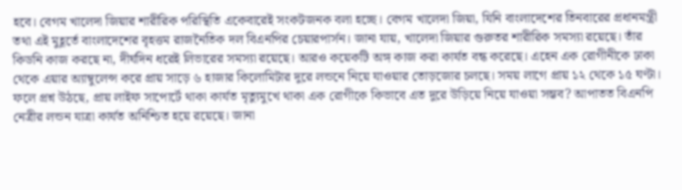হবে। বেগম খালেদা জিয়ার শারীরিক পরিস্থিতি একেবারেই সংকটজনক বলা হচ্ছে। বেগম খালেদা জিয়া, যিনি বাংলাদেশের তিনবারের প্রধানমন্ত্রী তথা এই মুহূর্তে বাংলাদেশের বৃহত্তম রাজনৈতিক দল বিএনপির চেয়ারপার্সন। জানা যায়, খালেদা জিয়ার গুরুতর শারীরিক সমস্যা রয়েছে। তাঁর কিডনি কাজ করছে না, দীর্ঘদিন ধরেই লিভারের সমস্যা রয়েছে। আরও কয়েকটি অঙ্গ কাজ করা কার্যত বন্ধ করেছে। এহেন এক রোগীনীকে ঢাকা থেকে এয়ার অ্যাম্বুলেন্স করে প্রায় সাড়ে ৬ হাজার কিলোমিটার দুরে লন্ডনে নিয়ে যাওয়ার তোড়জোর চলছে। সময় লাগে প্রায় ১২ থেকে ১৫ ঘণ্টা। ফলে প্রশ্ন উঠছে, প্রায় লাইফ সাপোর্টে থাকা কার্যত মৃত্যুমুখে থাকা এক রোগীকে কিভাবে এত দুরে উড়িয়ে নিয়ে যাওয়া সম্ভব? আপাতত বিএনপি নেত্রীর লন্ডন যাত্রা কার্যত অনিশ্চিত হয়ে রয়েছে। জানা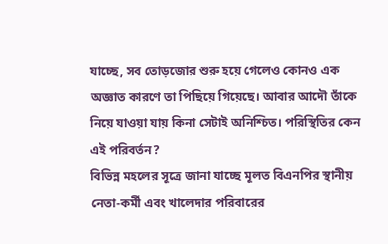যাচ্ছে, সব তোড়জোর শুরু হয়ে গেলেও কোনও এক অজ্ঞাত কারণে তা পিছিয়ে গিয়েছে। আবার আদৌ তাঁকে নিয়ে যাওয়া যায় কিনা সেটাই অনিশ্চিত। পরিস্থিতির কেন এই পরিবর্তন?
বিভিন্ন মহলের সূত্রে জানা যাচ্ছে মূলত বিএনপির স্থানীয় নেতা-কর্মী এবং খালেদার পরিবারের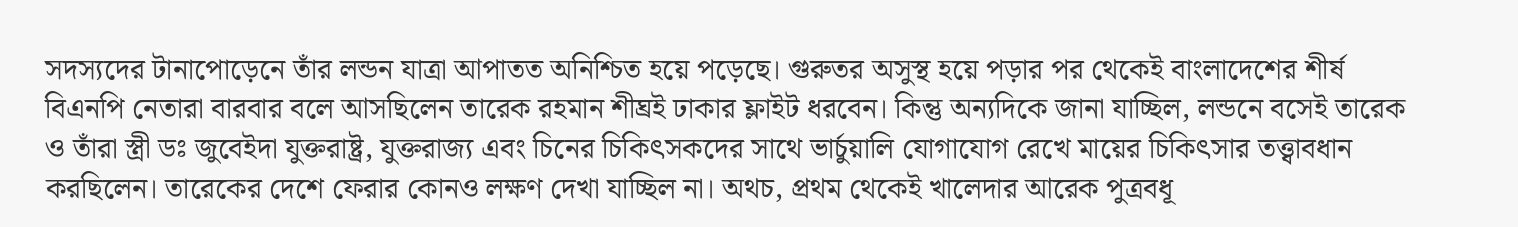সদস্যদের টানাপোড়েনে তাঁর লন্ডন যাত্রা আপাতত অনিশ্চিত হয়ে পড়েছে। গুরুতর অসুস্থ হয়ে পড়ার পর থেকেই বাংলাদেশের শীর্ষ বিএনপি নেতারা বারবার বলে আসছিলেন তারেক রহমান শীঘ্রই ঢাকার ফ্লাইট ধরবেন। কিন্তু অন্যদিকে জানা যাচ্ছিল, লন্ডনে বসেই তারেক ও তাঁরা স্ত্রী ডঃ জুবেইদা যুক্তরাষ্ট্র, যুক্তরাজ্য এবং চিনের চিকিৎসকদের সাথে ভার্চুয়ালি যোগাযোগ রেখে মায়ের চিকিৎসার তত্ত্বাবধান করছিলেন। তারেকের দেশে ফেরার কোনও লক্ষণ দেখা যাচ্ছিল না। অথচ, প্রথম থেকেই খালেদার আরেক পুত্রবধূ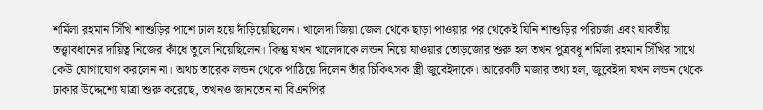শর্মিলা রহমান সিঁখি শাশুড়ির পাশে ঢাল হয়ে দাঁড়িয়েছিলেন। খালেদা জিয়া জেল থেকে ছাড়া পাওয়ার পর থেকেই যিনি শাশুড়ির পরিচর্জা এবং যাবতীয় তত্ত্বাবধানের দায়িত্ব নিজের কাঁধে তুলে নিয়েছিলেন। কিন্তু যখন খালেদাকে লন্ডন নিয়ে যাওয়ার তোড়জোর শুরু হল তখন পুত্রবধূ শর্মিলা রহমান সিঁখির সাথে কেউ যোগাযোগ করলেন না। অথচ তারেক লন্ডন থেকে পাঠিয়ে দিলেন তাঁর চিকিৎসক স্ত্রী জুবেইদাকে। আরেকটি মজার তথ্য হল, জুবেইদা যখন লন্ডন থেকে ঢাকার উদ্দেশ্যে যাত্রা শুরু করেছে, তখনও জানতেন না বিএনপির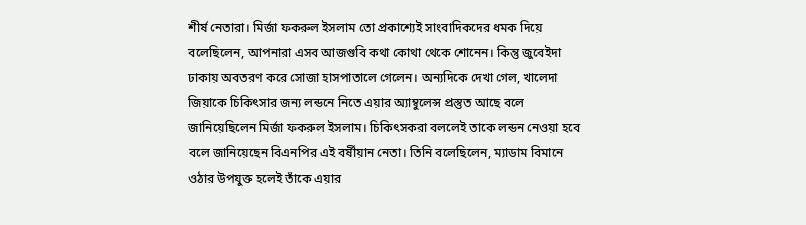শীর্ষ নেতারা। মির্জা ফকরুল ইসলাম তো প্রকাশ্যেই সাংবাদিকদের ধমক দিয়ে বলেছিলেন, আপনারা এসব আজগুবি কথা কোথা থেকে শোনেন। কিন্তু জুবেইদা ঢাকায় অবতরণ করে সোজা হাসপাতালে গেলেন। অন্যদিকে দেখা গেল, খালেদা জিয়াকে চিকিৎসার জন্য লন্ডনে নিতে এয়ার অ্যাম্বুলেন্স প্রস্তুত আছে বলে জানিয়েছিলেন মির্জা ফকরুল ইসলাম। চিকিৎসকরা বললেই তাকে লন্ডন নেওয়া হবে বলে জানিয়েছেন বিএনপির এই বর্ষীয়ান নেতা। তিনি বলেছিলেন, ম্যাডাম বিমানে ওঠার উপযুক্ত হলেই তাঁকে এয়ার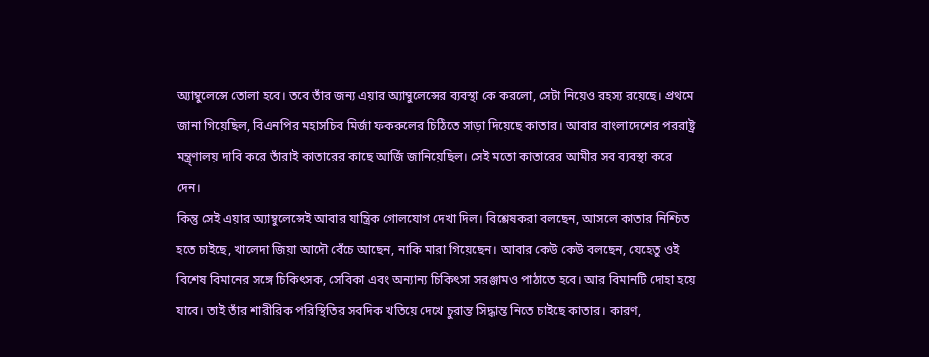অ্যাম্বুলেন্সে তোলা হবে। তবে তাঁর জন্য এয়ার অ্যাম্বুলেন্সের ব্যবস্থা কে করলো, সেটা নিয়েও রহস্য রয়েছে। প্রথমে জানা গিয়েছিল, বিএনপির মহাসচিব মির্জা ফকরুলের চিঠিতে সাড়া দিয়েছে কাতার। আবার বাংলাদেশের পররাষ্ট্র মন্ত্র্ণালয় দাবি করে তাঁরাই কাতারের কাছে আর্জি জানিয়েছিল। সেই মতো কাতারের আমীর সব ব্যবস্থা করে দেন।
কিন্তু সেই এয়ার অ্যাম্বুলেন্সেই আবার যান্ত্রিক গোলযোগ দেখা দিল। বিশ্লেষকরা বলছেন, আসলে কাতার নিশ্চিত হতে চাইছে, খালেদা জিয়া আদৌ বেঁচে আছেন, নাকি মারা গিয়েছেন। আবার কেউ কেউ বলছেন, যেহেতু ওই বিশেষ বিমানের সঙ্গে চিকিৎসক, সেবিকা এবং অন্যান্য চিকিৎসা সরঞ্জামও পাঠাতে হবে। আর বিমানটি দোহা হয়ে যাবে। তাই তাঁর শারীরিক পরিস্থিতির সবদিক খতিয়ে দেখে চুরান্ত সিদ্ধান্ত নিতে চাইছে কাতার। কারণ,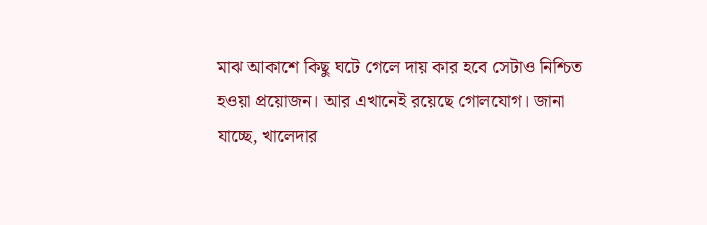মাঝ আকাশে কিছু ঘটে গেলে দায় কার হবে সেটাও নিশ্চিত হওয়া প্রয়োজন। আর এখানেই রয়েছে গোলযোগ। জানা যাচ্ছে, খালেদার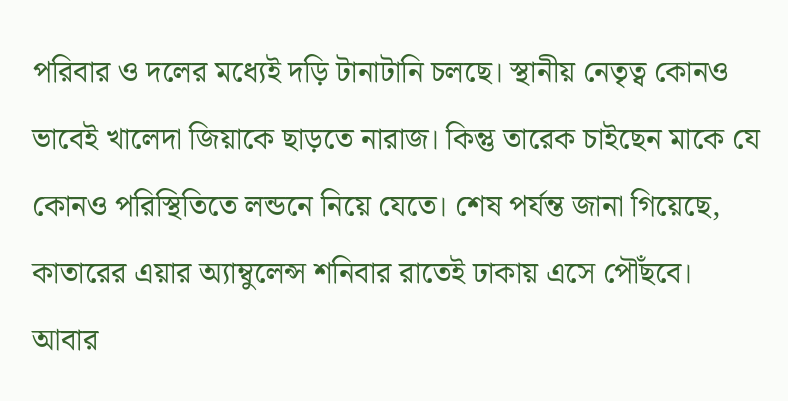পরিবার ও দলের মধ্যেই দড়ি টানাটানি চলছে। স্থানীয় নেতৃত্ব কোনও ভাবেই খালেদা জিয়াকে ছাড়তে নারাজ। কিন্তু তারেক চাইছেন মাকে যে কোনও পরিস্থিতিতে লন্ডনে নিয়ে যেতে। শেষ পর্যন্ত জানা গিয়েছে, কাতারের এয়ার অ্যাম্বুলেন্স শনিবার রাতেই ঢাকায় এসে পৌঁছবে।
আবার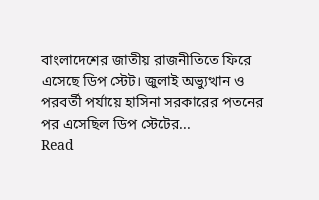বাংলাদেশের জাতীয় রাজনীতিতে ফিরে এসেছে ডিপ স্টেট। জুলাই অভ্যুত্থান ও পরবর্তী পর্যায়ে হাসিনা সরকারের পতনের পর এসেছিল ডিপ স্টেটের...
Read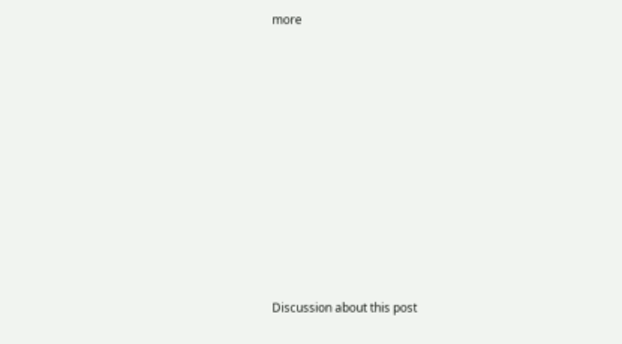more












Discussion about this post